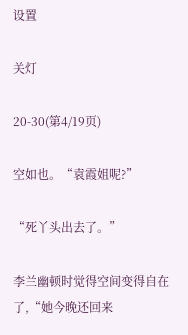设置

关灯

20-30(第4/19页)

空如也。“袁霞姐呢?”

“死丫头出去了。”

李兰幽顿时觉得空间变得自在了,“她今晚还回来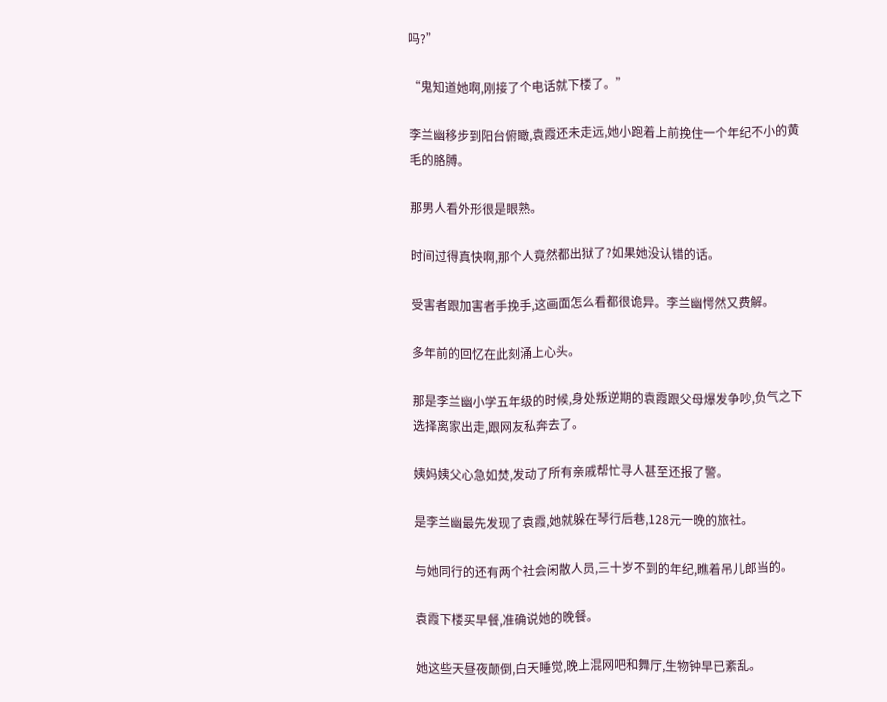吗?”

“鬼知道她啊,刚接了个电话就下楼了。”

李兰幽移步到阳台俯瞰,袁霞还未走远,她小跑着上前挽住一个年纪不小的黄毛的胳膊。

那男人看外形很是眼熟。

时间过得真快啊,那个人竟然都出狱了?如果她没认错的话。

受害者跟加害者手挽手,这画面怎么看都很诡异。李兰幽愕然又费解。

多年前的回忆在此刻涌上心头。

那是李兰幽小学五年级的时候,身处叛逆期的袁霞跟父母爆发争吵,负气之下选择离家出走,跟网友私奔去了。

姨妈姨父心急如焚,发动了所有亲戚帮忙寻人甚至还报了警。

是李兰幽最先发现了袁霞,她就躲在琴行后巷,128元一晚的旅社。

与她同行的还有两个社会闲散人员,三十岁不到的年纪,瞧着吊儿郎当的。

袁霞下楼买早餐,准确说她的晚餐。

她这些天昼夜颠倒,白天睡觉,晚上混网吧和舞厅,生物钟早已紊乱。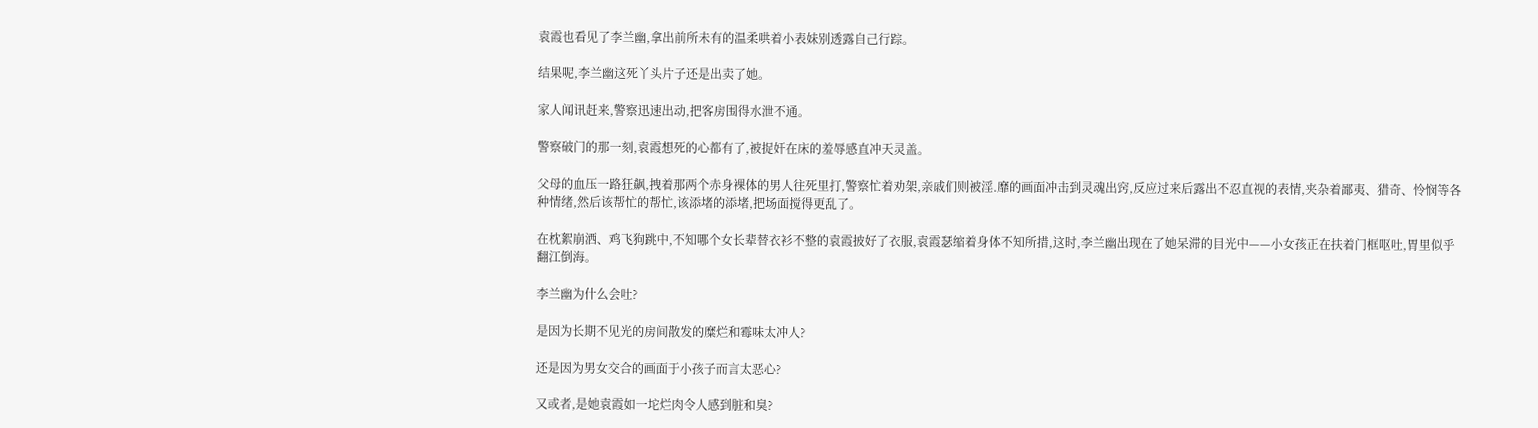袁霞也看见了李兰幽,拿出前所未有的温柔哄着小表妹别透露自己行踪。

结果呢,李兰幽这死丫头片子还是出卖了她。

家人闻讯赶来,警察迅速出动,把客房围得水泄不通。

警察破门的那一刻,袁霞想死的心都有了,被捉奸在床的羞辱感直冲天灵盖。

父母的血压一路狂飙,拽着那两个赤身裸体的男人往死里打,警察忙着劝架,亲戚们则被淫.靡的画面冲击到灵魂出窍,反应过来后露出不忍直视的表情,夹杂着鄙夷、猎奇、怜悯等各种情绪,然后该帮忙的帮忙,该添堵的添堵,把场面搅得更乱了。

在枕絮崩洒、鸡飞狗跳中,不知哪个女长辈替衣衫不整的袁霞披好了衣服,袁霞瑟缩着身体不知所措,这时,李兰幽出现在了她呆滞的目光中——小女孩正在扶着门框呕吐,胃里似乎翻江倒海。

李兰幽为什么会吐?

是因为长期不见光的房间散发的糜烂和霉味太冲人?

还是因为男女交合的画面于小孩子而言太恶心?

又或者,是她袁霞如一坨烂肉令人感到脏和臭?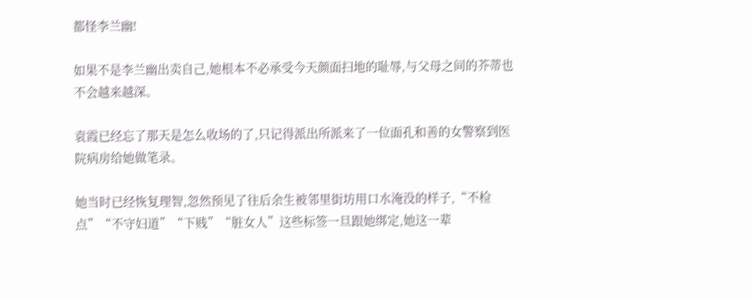都怪李兰幽!

如果不是李兰幽出卖自己,她根本不必承受今天颜面扫地的耻辱,与父母之间的芥蒂也不会越来越深。

袁霞已经忘了那天是怎么收场的了,只记得派出所派来了一位面孔和善的女警察到医院病房给她做笔录。

她当时已经恢复理智,忽然预见了往后余生被邻里街坊用口水淹没的样子,“不检点”“不守妇道”“下贱”“脏女人”这些标签一旦跟她绑定,她这一辈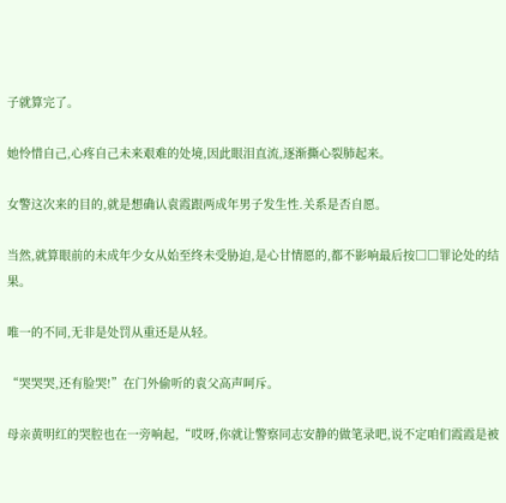子就算完了。

她怜惜自己,心疼自己未来艰难的处境,因此眼泪直流,逐渐撕心裂肺起来。

女警这次来的目的,就是想确认袁霞跟两成年男子发生性.关系是否自愿。

当然,就算眼前的未成年少女从始至终未受胁迫,是心甘情愿的,都不影响最后按□□罪论处的结果。

唯一的不同,无非是处罚从重还是从轻。

“哭哭哭,还有脸哭!”在门外偷听的袁父高声呵斥。

母亲黄明红的哭腔也在一旁响起,“哎呀,你就让警察同志安静的做笔录吧,说不定咱们霞霞是被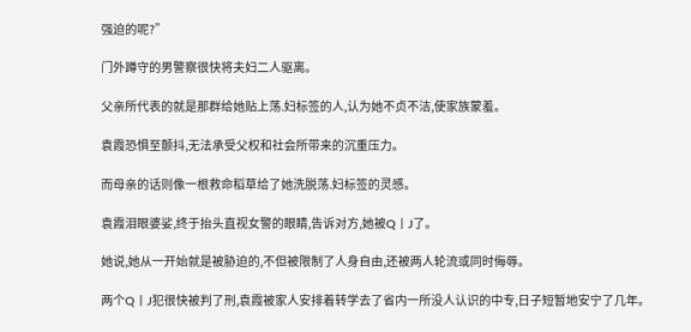强迫的呢?”

门外蹲守的男警察很快将夫妇二人驱离。

父亲所代表的就是那群给她贴上荡.妇标签的人,认为她不贞不洁,使家族蒙羞。

袁霞恐惧至颤抖,无法承受父权和社会所带来的沉重压力。

而母亲的话则像一根救命稻草给了她洗脱荡.妇标签的灵感。

袁霞泪眼婆娑,终于抬头直视女警的眼睛,告诉对方,她被Q丨J了。

她说,她从一开始就是被胁迫的,不但被限制了人身自由,还被两人轮流或同时侮辱。

两个Q丨J犯很快被判了刑,袁霞被家人安排着转学去了省内一所没人认识的中专,日子短暂地安宁了几年。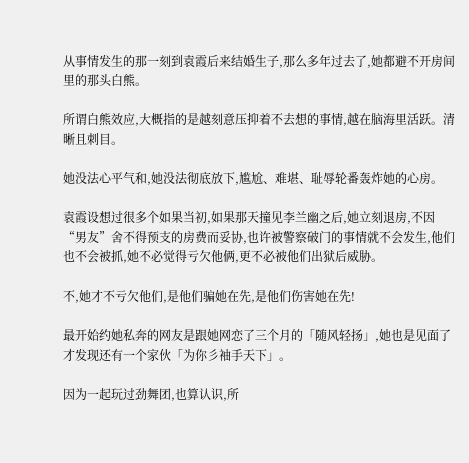从事情发生的那一刻到袁霞后来结婚生子,那么多年过去了,她都避不开房间里的那头白熊。

所谓白熊效应,大概指的是越刻意压抑着不去想的事情,越在脑海里活跃。清晰且刺目。

她没法心平气和,她没法彻底放下,尴尬、难堪、耻辱轮番轰炸她的心房。

袁霞设想过很多个如果当初,如果那天撞见李兰幽之后,她立刻退房,不因“男友”舍不得预支的房费而妥协,也许被警察破门的事情就不会发生,他们也不会被抓,她不必觉得亏欠他俩,更不必被他们出狱后威胁。

不,她才不亏欠他们,是他们骗她在先,是他们伤害她在先!

最开始约她私奔的网友是跟她网恋了三个月的「随风轻扬」,她也是见面了才发现还有一个家伙「为你彡袖手天下」。

因为一起玩过劲舞团,也算认识,所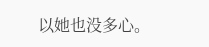以她也没多心。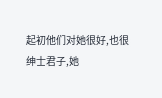起初他们对她很好,也很绅士君子,她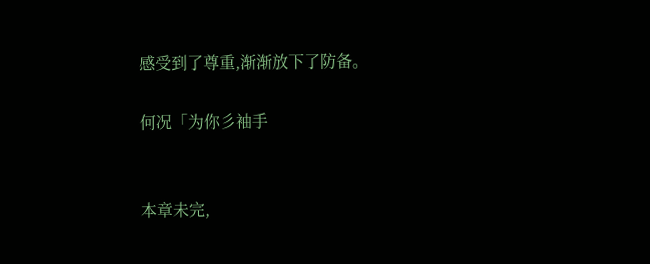感受到了尊重,渐渐放下了防备。

何况「为你彡袖手


本章未完,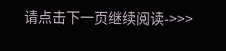请点击下一页继续阅读->>>